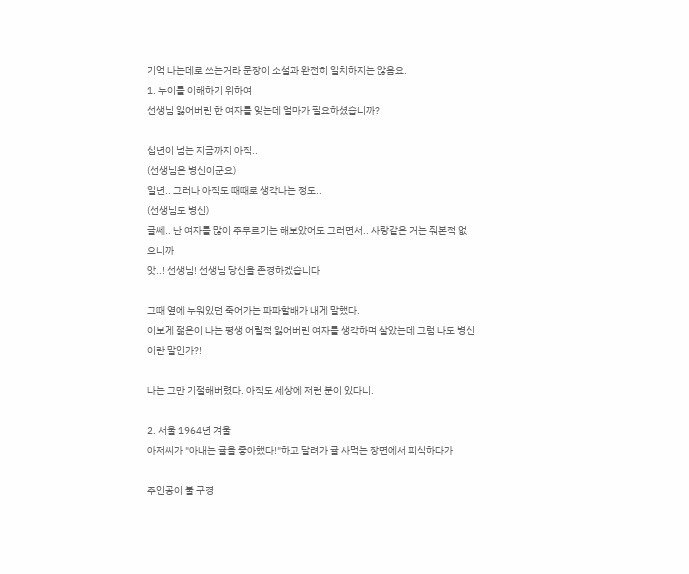기억 나는데로 쓰는거라 문장이 소설과 완전히 일치하지는 않음요.
1. 누이를 이해하기 위하여
선생님 잃어버린 한 여자를 잊는데 얼마가 필요하셨습니까?

십년이 넘는 지금까지 아직..
(선생님은 병신이군요)
일년.. 그러나 아직도 때때로 생각나는 정도..
(선생님도 병신)
글쎄.. 난 여자를 많이 주무르기는 해보았어도 그러면서.. 사랑같은 거는 줘본적 없으니까
앗..! 선생님! 선생님 당신을 존경하겠습니다

그때 옆에 누워있던 죽어가는 파파할배가 내게 말했다.
이보게 젊은이 나는 평생 어릴적 잃어버린 여자를 생각하며 살았는데 그럼 나도 병신이란 말인가?!

나는 그만 기절해버렸다. 아직도 세상에 저런 분이 있다니.

2. 서울 1964년 겨울
아저씨가 "아내는 귤을 좋아했다!"하고 달려가 귤 사먹는 장면에서 피식하다가

주인공이 불 구경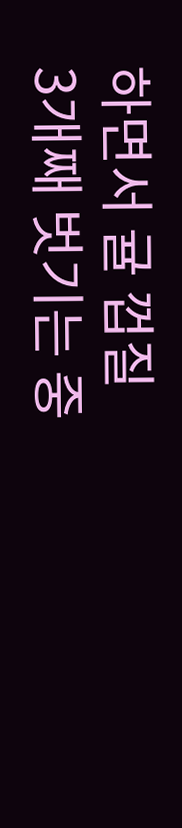하면서 귤 껍질 3개째 벗기는 중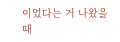이었다는 거 나왔을 때